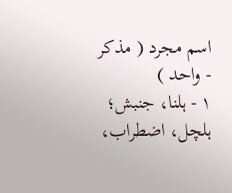اسم مجرد ( مذکر - واحد )
١ - ہلنا، جنبش؛ ہلچل، اضطراب،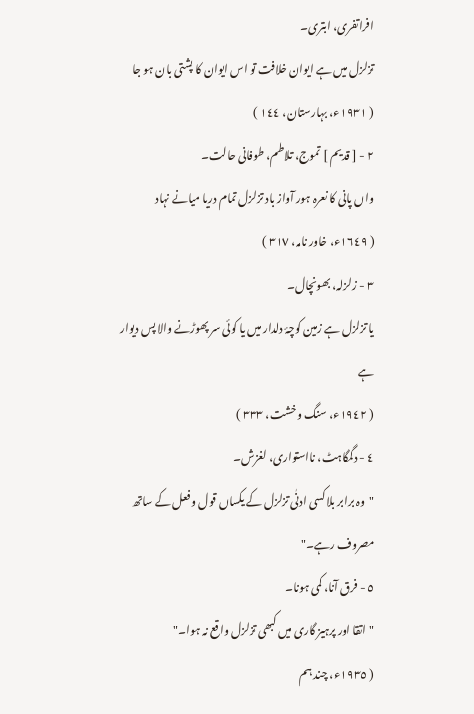افراتفری، ابتری۔
تزلزل میں ہے ایوان خلافت تو اس ایوان کا پشتی بان ہو جا
( ١٩٣١ء، بہارستان، ١٤٤ )
٢ - [ قدیم ] تموج، تلاطم، طوفانی حالت۔
واں پانی کا نعرہ ہور آواز باد تزلزل تمام دریا میانے نہاد
( ١٦٤٩ء، خاور نامہ، ٣١٧ )
٣ - زلزلہ، بھونچال۔
یا تزلزل ہے زمین کوچۂ دلدار میں یا کوئی سر پھوڑنے والا پس دیوار ہے
( ١٩٤٢ء، سنگ و خشت، ٣٣٣ )
٤ - دگمگاہٹ، نااستواری، لغزش۔
"وہ برابر بلا کسی ادنٰی تزلزل کے یکساں قول و فعل کے ساتھ مصروف رہے۔"
٥ - فرق آنا، کمی ہونا۔
"اتقا اور پرہیز گاری میں کبھی تزلزل واقع نہ ہوا۔"
( ١٩٣٥ء، چند ہم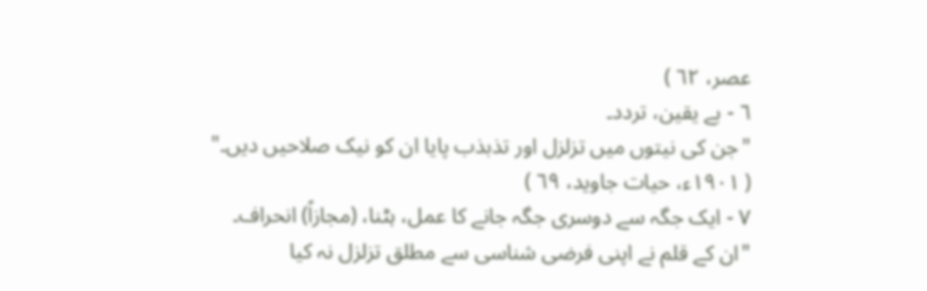عصر، ٦٢ )
٦ - بے یقین، تردد۔
"جن کی نیتوں میں تزلزل اور تذبذب پایا ان کو نیک صلاحیں دیں۔"
( ١٩٠١ء، حیات جاوید، ٦٩ )
٧ - ایک جگہ سے دوسری جگہ جانے کا عمل، ہٹنا، (مجازاً) انحراف۔
"ان کے قلم نے اپنی فرضی شناسی سے مطلق تزلزل نہ کیا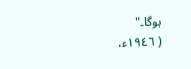ہوگا۔"
( ١٩٤٦ء،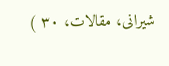شیرانی، مقالات، ٣٠ )